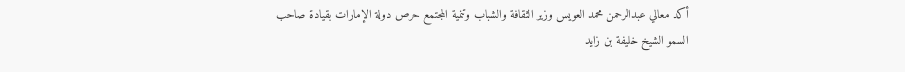أكد معالي عبدالرحمن محمد العويس وزير الثقافة والشباب وتنمية المجتمع حرص دولة الإمارات بقيادة صاحب السمو الشيخ خليفة بن زايد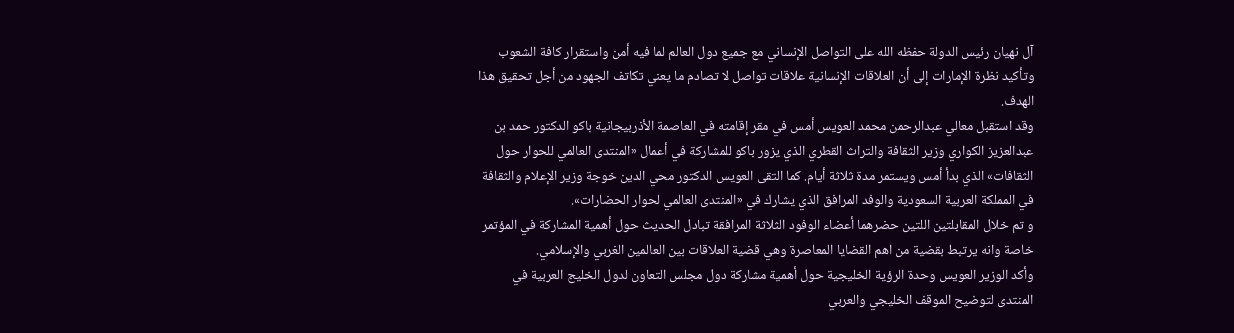آل نهيان رئيس الدولة حفظه الله على التواصل الإنساني مع جميع دول العالم لما فيه أمن واستقرار كافة الشعوب وتأكيد نظرة الإمارات إلى أن العلاقات الإنسانية علاقات تواصل لا تصادم ما يعني تكاتف الجهود من أجل تحقيق هذا الهدف.
وقد استقبل معالي عبدالرحمن محمد العويس أمس في مقر إقامته في العاصمة الأذربيجانية باكو الدكتور حمد بن عبدالعزيز الكواري وزير الثقافة والتراث القطري الذي يزور باكو للمشاركة في أعمال «المنتدى العالمي للحوار حول الثقافات» الذي بدأ أمس ويستمر مدة ثلاثة أيام. كما التقى العويس الدكتور محي الدين خوجة وزير الإعلام والثقافة في المملكة العربية السعودية والوفد المرافق الذي يشارك في «المنتدى العالمي لحوار الحضارات».
و تم خلال المقابلتين اللتين حضرهما أعضاء الوفود الثلاثة المرافقة تبادل الحديث حول أهمية المشاركة في المؤتمر خاصة وانه يرتبط بقضية من اهم القضايا المعاصرة وهي قضية العلاقات بين العالمين الغربي والإسلامي.
وأكد الوزير العويس وحدة الرؤية الخليجية حول أهمية مشاركة دول مجلس التعاون لدول الخليج العربية في المنتدى لتوضيح الموقف الخليجي والعربي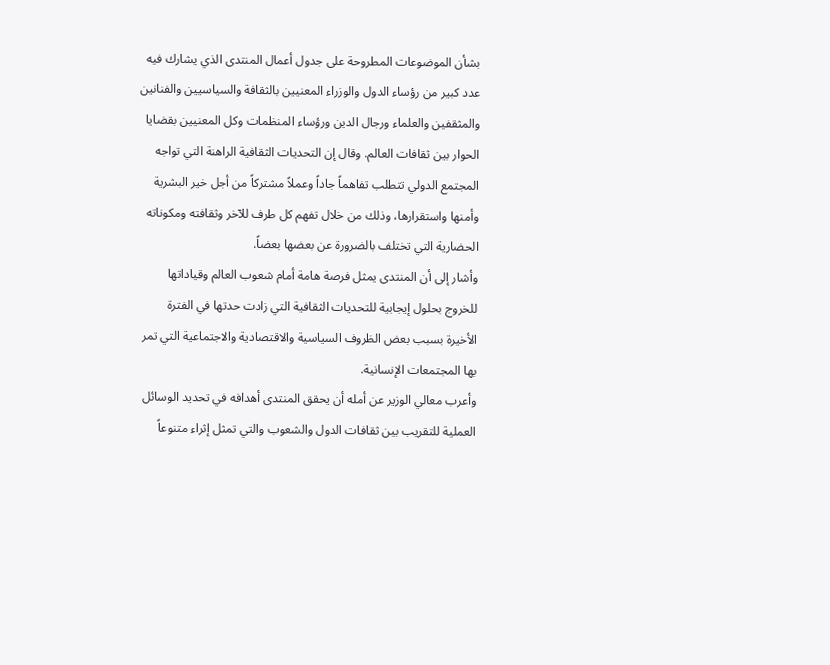بشأن الموضوعات المطروحة على جدول أعمال المنتدى الذي يشارك فيه عدد كبير من رؤساء الدول والوزراء المعنيين بالثقافة والسياسيين والفنانين والمثقفين والعلماء ورجال الدين ورؤساء المنظمات وكل المعنيين بقضايا الحوار بين ثقافات العالم. وقال إن التحديات الثقافية الراهنة التي تواجه المجتمع الدولي تتطلب تفاهماً جاداً وعملاً مشتركاً من أجل خير البشرية وأمنها واستقرارها، وذلك من خلال تفهم كل طرف للآخر وثقافته ومكوناته الحضارية التي تختلف بالضرورة عن بعضها بعضاً.
وأشار إلى أن المنتدى يمثل فرصة هامة أمام شعوب العالم وقياداتها للخروج بحلول إيجابية للتحديات الثقافية التي زادت حدتها في الفترة الأخيرة بسبب بعض الظروف السياسية والاقتصادية والاجتماعية التي تمر بها المجتمعات الإنسانية.
وأعرب معالي الوزير عن أمله أن يحقق المنتدى أهدافه في تحديد الوسائل العملية للتقريب بين ثقافات الدول والشعوب والتي تمثل إثراء متنوعاً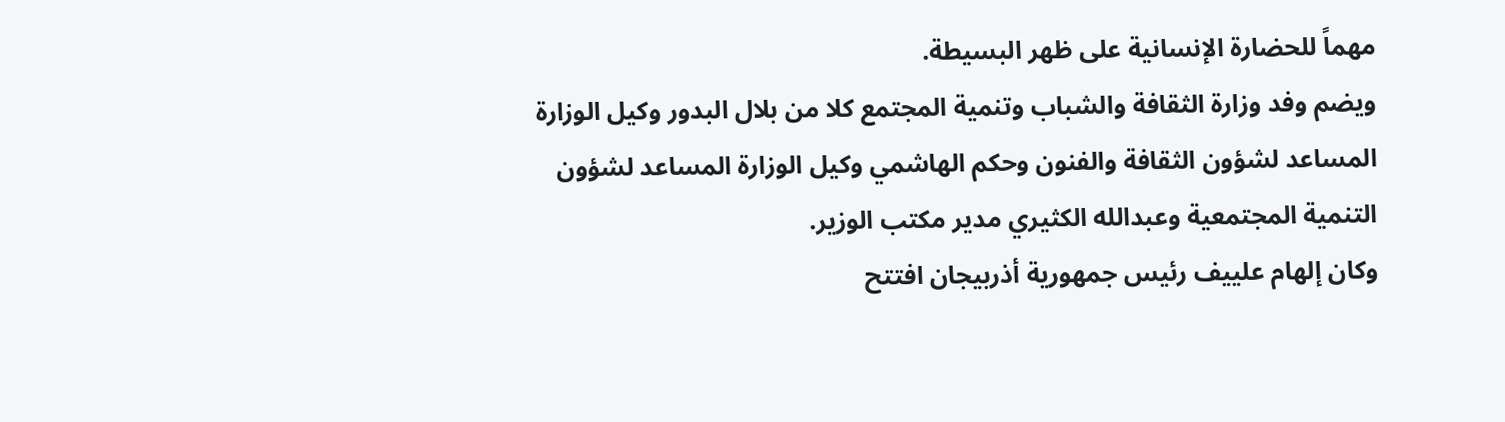مهماً للحضارة الإنسانية على ظهر البسيطة.
ويضم وفد وزارة الثقافة والشباب وتنمية المجتمع كلا من بلال البدور وكيل الوزارة المساعد لشؤون الثقافة والفنون وحكم الهاشمي وكيل الوزارة المساعد لشؤون التنمية المجتمعية وعبدالله الكثيري مدير مكتب الوزير.
وكان إلهام علييف رئيس جمهورية أذربيجان افتتح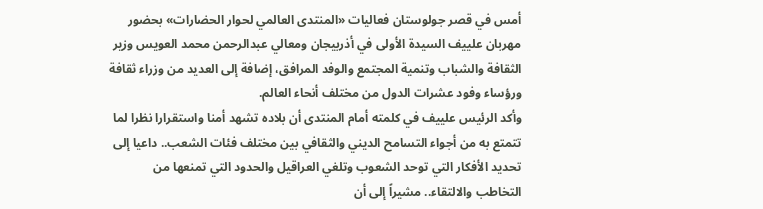أمس في قصر جولوستان فعاليات «المنتدى العالمي لحوار الحضارات» بحضور مهربان علييف السيدة الأولى في أذربيجان ومعالي عبدالرحمن محمد العويس وزير الثقافة والشباب وتنمية المجتمع والوفد المرافق، إضافة إلى العديد من وزراء ثقافة ورؤساء وفود عشرات الدول من مختلف أنحاء العالم.
وأكد الرئيس علييف في كلمته أمام المنتدى أن بلاده تشهد أمنا واستقرارا نظرا لما تتمتع به من أجواء التسامح الديني والثقافي بين مختلف فئات الشعب.. داعيا إلى تحديد الأفكار التي توحد الشعوب وتلغي العراقيل والحدود التي تمنعها من التخاطب والالتقاء.. مشيراً إلى أن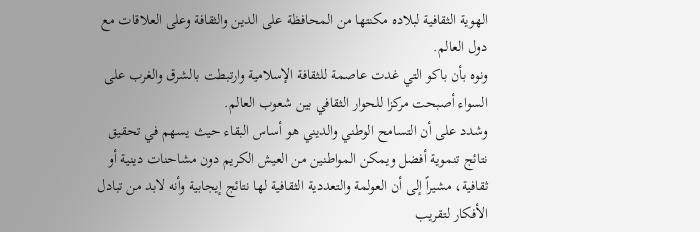الهوية الثقافية لبلاده مكنتها من المحافظة على الدين والثقافة وعلى العلاقات مع دول العالم.
ونوه بأن باكو التي غدت عاصمة للثقافة الإسلامية وارتبطت بالشرق والغرب على السواء أصبحت مركزا للحوار الثقافي بين شعوب العالم.
وشدد على أن التسامح الوطني والديني هو أساس البقاء حيث يسهم في تحقيق نتائج تنموية أفضل ويمكن المواطنين من العيش الكريم دون مشاحنات دينية أو ثقافية، مشيراً إلى أن العولمة والتعددية الثقافية لها نتائج إيجابية وأنه لابد من تبادل الأفكار لتقريب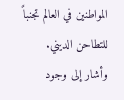المواطنين في العالم تجنباً للتطاحن الديني.
وأشار إلى وجود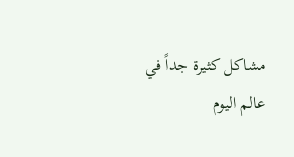مشاكل كثيرة جداً في عالم اليوم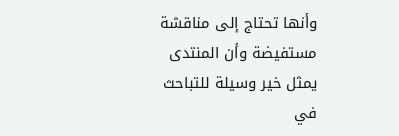وأنها تحتاج إلى مناقشة مستفيضة وأن المنتدى يمثل خير وسيلة للتباحث في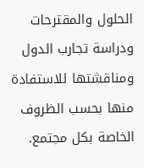الحلول والمقترحات ودراسة تجارب الدول ومناقشتها للاستفادة منها بحسب الظروف الخاصة بكل مجتمع.